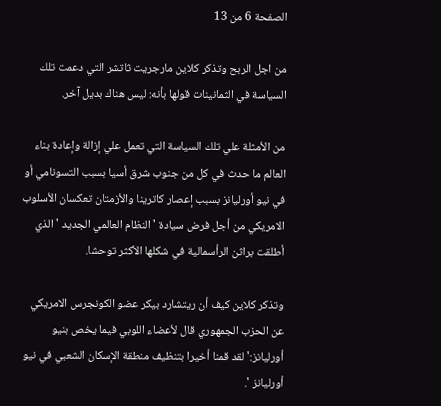الصفحة 6 من 13

من اجل الربح وتذكر كلاين مارجريت ثاتشر التي دعمت تلك السياسة في الثمانينات قولها بأنه: ليس هناك بديل آخر.

من الأمثلة علي تلك السياسة التي تعمل علي إزالة وإعادة بناء العالم ما حدث في كل من جنوب شرق أسيا بسبب التسونامي أو في نيو أورليانز بسبب إعصار كاترينا والأزمتان تعكسان الأسلوب الامريكي من أجل فرض سيادة ' النظام العالمي الجديد ' الذي أطلقت براثن الرأسمالية في شكلها الأكثر توحشا.

وتذكر كلاين كيف أن ريتشارد بيكر عضو الكونجرس الامريكي عن الحزب الجمهوري قال لأعضاء اللوبي فيما يخص بنيو أورليانز:' لقد قمنا أخيرا بتنظيف منطقة الإسكان الشعبي في نيو أورليانز '.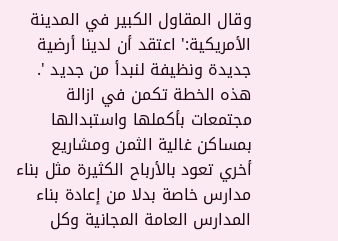وقال المقاول الكبير في المدينة الأمريكية:' اعتقد أن لدينا أرضية جديدة ونظيفة لنبدأ من جديد '. هذه الخطة تكمن في ازالة مجتمعات بأكملها واستبدالها بمساكن غالية الثمن ومشاريع أخري تعود بالأرباح الكثيرة مثل بناء مدارس خاصة بدلا من إعادة بناء المدارس العامة المجانية وكل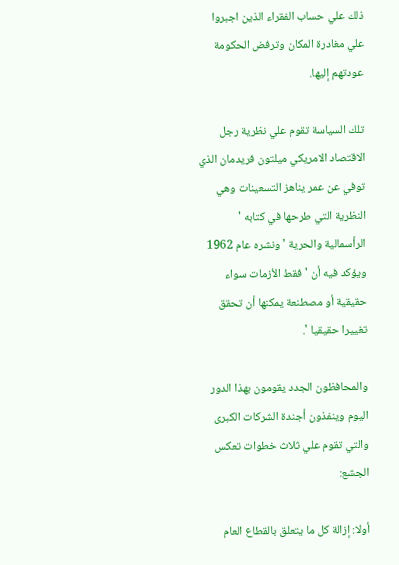ذلك علي حساب الفقراء الذين اجبروا علي مغادرة المكان وترفض الحكومة عودتهم إليها.

تلك السياسة تقوم علي نظرية رجل الاقتصاد الامريكي ميلتون فريدمان الذي توفي عن عمر يناهز التسعينات وهي النظرية التي طرحها في كتابه ' الرأسمالية والحرية ' ونشره عام 1962 ويؤكد فيه أن ' فقط الأزمات سواء حقيقية أو مصطنعة يمكنها أن تحقق تغييرا حقيقيا '.

والمحافظون الجدد يقومون بهذا الدور اليوم وينفذون أجندة الشركات الكبرى والتي تقوم علي ثلاث خطوات تعكس الجشع:

أولا: إزالة كل ما يتعلق بالقطاع العام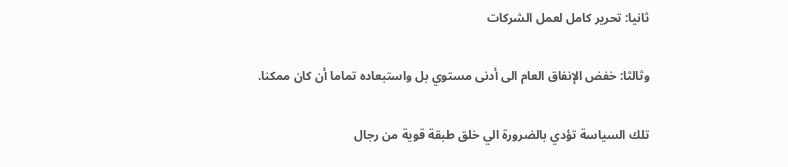ثانيا: تحرير كامل لعمل الشركات

وثالثا: خفض الإنفاق العام الى أدنى مستوي بل واستبعاده تماما أن كان ممكنا.

تلك السياسة تؤدي بالضرورة الي خلق طبقة قوية من رجال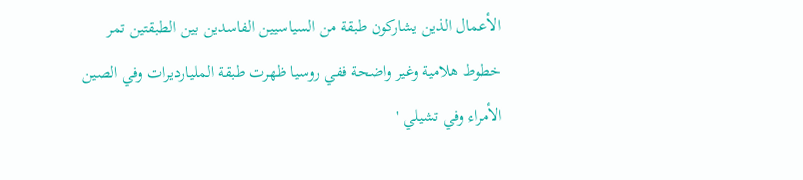الأعمال الذين يشاركون طبقة من السياسيين الفاسدين بين الطبقتين تمر خطوط هلامية وغير واضحة ففي روسيا ظهرت طبقة المليارديرات وفي الصين الأمراء وفي تشيلي '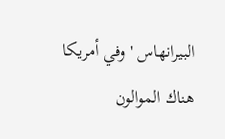البيرانهاس ' وفي أمريكا هناك الموالون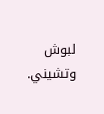لبوش وتشيني.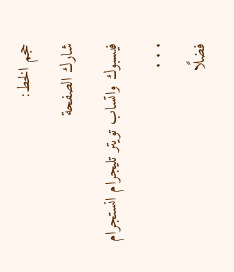حجم الخط:
شارك الصفحة
فيسبوك واتساب تويتر تليجرام انستجرام
. . .
فضلًا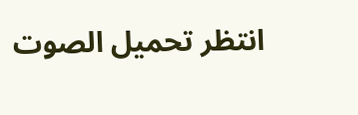انتظر تحميل الصوت